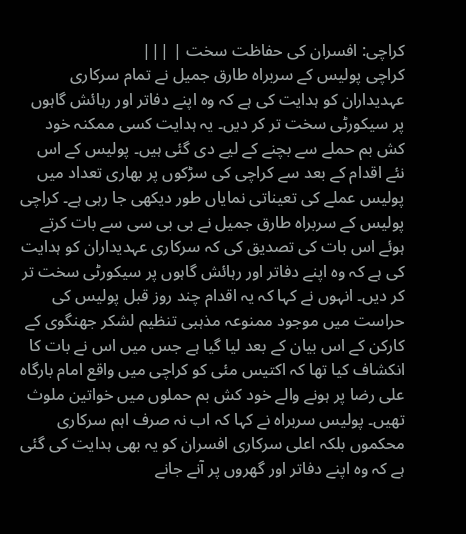کراچی: افسران کی حفاظت سخت | |||
کراچی پولیس کے سربراہ طارق جمیل نے تمام سرکاری عہدیداران کو ہدایت کی ہے کہ وہ اپنے دفاتر اور رہائش گاہوں پر سیکورٹی سخت تر کر دیں۔ یہ ہدایت کسی ممکنہ خود کش بم حملے سے بچنے کے لیے دی گئی ہیں۔ پولیس کے اس نئے اقدام کے بعد سے کراچی کی سڑکوں پر بھاری تعداد میں پولیس عملے کی تعیناتی نمایاں طور دیکھی جا رہی ہے۔ کراچی پولیس کے سربراہ طارق جمیل نے بی بی سی سے بات کرتے ہوئے اس بات کی تصدیق کی کہ سرکاری عہدیداران کو ہدایت کی ہے کہ وہ اپنے دفاتر اور رہائش گاہوں پر سیکورٹی سخت تر کر دیں۔ انہوں نے کہا کہ یہ اقدام چند روز قبل پولیس کی حراست میں موجود ممنوعہ مذہبی تنظیم لشکر جھنگوی کے کارکن کے اس بیان کے بعد لیا گیا ہے جس میں اس نے بات کا انکشاف کیا تھا کہ اکتیس مئی کو کراچی میں واقع امام بارگاہ علی رضا پر ہونے والے خود کش بم حملوں میں خواتین ملوث تھیں۔ پولیس سربراہ نے کہا کہ اب نہ صرف اہم سرکاری محکموں بلکہ اعلی سرکاری افسران کو یہ بھی ہدایت کی گئی ہے کہ وہ اپنے دفاتر اور گھروں پر آنے جانے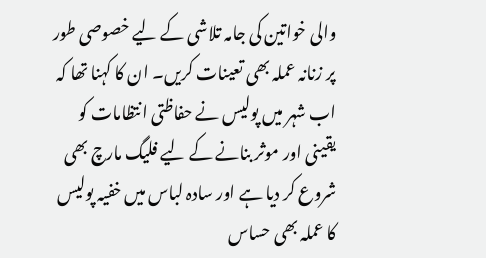والی خواتین کی جامہ تلاشی کے لیے خصوصی طور پر زنانہ عملہ بھی تعینات کریں۔ ان کا کہنا تھا کہ اب شہر میں پولیس نے حفاظتی انتظامات کو یقینی اور موثر بنانے کے لیے فلیگ مارچ بھی شروع کر دیا ہے اور سادہ لباس میں خفیہ پولیس کا عملہ بھی حساس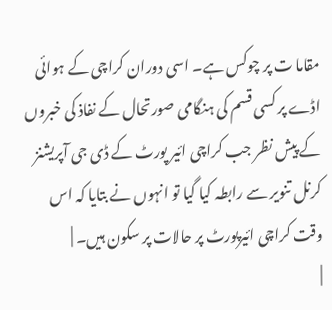مقاما ت پر چوکس ہے۔ اسی دوران کراچی کے ہوائی اڈے پر کسی قسم کی ہنگامی صورتحال کے نفاذ کی خبروں کے پیش نظر جب کراچی ائیر پورٹ کے ڈی جی آپریشنز کرنل تنویر سے رابطہ کیا گیا تو انہوں نے بتایا کہ اس وقت کراچی ائیرپورٹ پر حالات پر سکون ہیں۔ |
|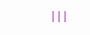|||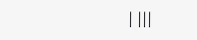| |||